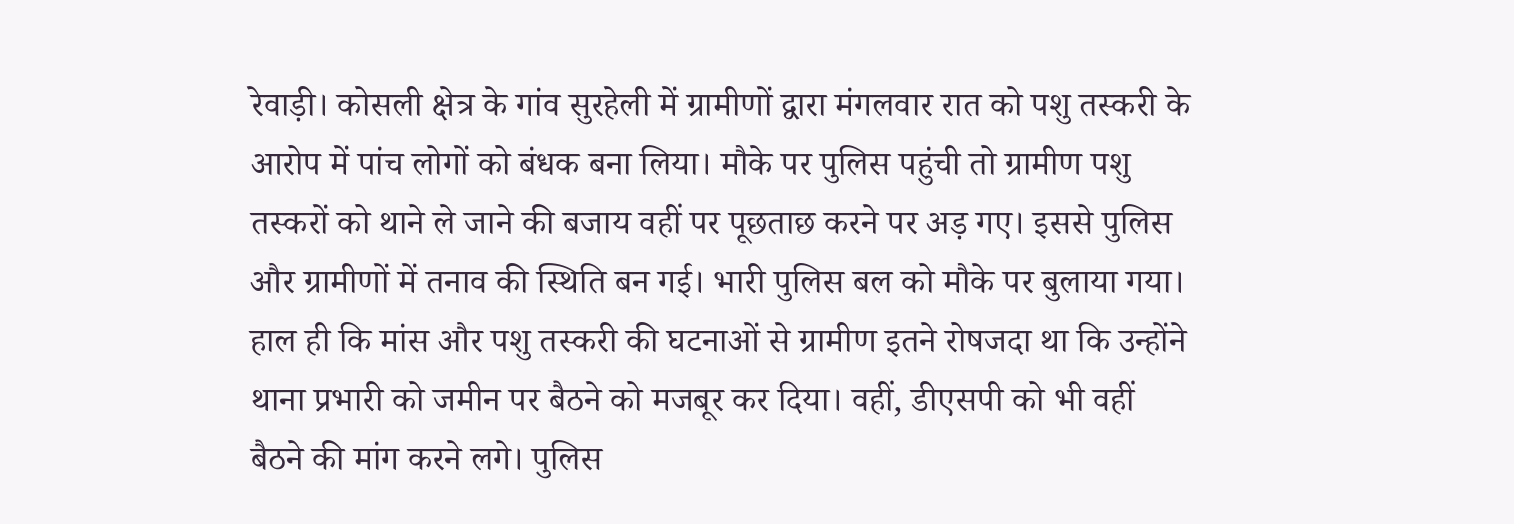रेवाड़ी। कोसली क्षेत्र के गांव सुरहेली में ग्रामीणों द्वारा मंगलवार रात को पशु तस्करी के आरोप में पांच लोगों को बंधक बना लिया। मौके पर पुलिस पहुंची तो ग्रामीण पशु तस्करों को थाने ले जाने की बजाय वहीं पर पूछताछ करने पर अड़ गए। इससे पुलिस और ग्रामीणों में तनाव की स्थिति बन गई। भारी पुलिस बल को मौके पर बुलाया गया। हाल ही कि मांस और पशु तस्करी की घटनाओं से ग्रामीण इतने रोषजदा था कि उन्होंने थाना प्रभारी को जमीन पर बैठने को मजबूर कर दिया। वहीं, डीएसपी को भी वहीं बैठने की मांग करने लगे। पुलिस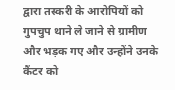द्वारा तस्करी के आरोपियों को गुपचुप थाने ले जाने से ग्रामीण और भड़क गए और उन्होंने उनके कैंटर को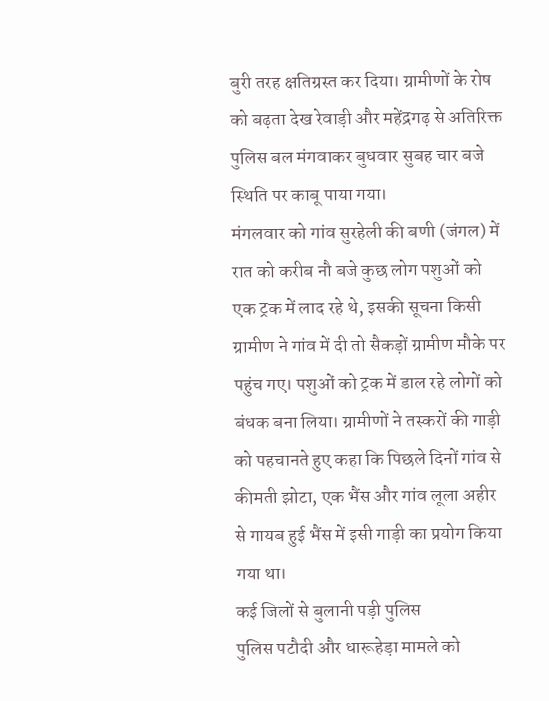बुरी तरह क्षतिग्रस्त कर दिया। ग्रामीणों के रोष को बढ़ता देख रेवाड़ी और महेंद्रगढ़ से अतिरिक्त पुलिस बल मंगवाकर बुधवार सुबह चार बजे स्थिति पर काबू पाया गया।
मंगलवार को गांव सुरहेली की बणी (जंगल) में रात को करीब नौ बजे कुछ लोग पशुओं को एक ट्रक में लाद रहे थे, इसकी सूचना किसी ग्रामीण ने गांव में दी तो सैकड़ों ग्रामीण मौके पर पहुंच गए। पशुओं को ट्रक में डाल रहे लोगों को बंधक बना लिया। ग्रामीणों ने तस्करों की गाड़ी को पहचानते हुए कहा कि पिछले दिनों गांव से कीमती झोटा, एक भैंस और गांव लूला अहीर से गायब हुई भैंस में इसी गाड़ी का प्रयोग किया गया था।
कई जिलों से बुलानी पड़ी पुलिस
पुलिस पटौदी और धारूहेड़ा मामले को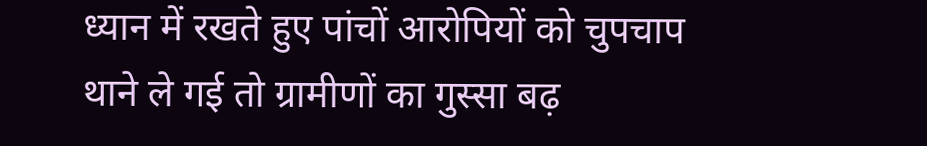ध्यान में रखते हुए पांचों आरोपियों को चुपचाप थाने ले गई तो ग्रामीणों का गुस्सा बढ़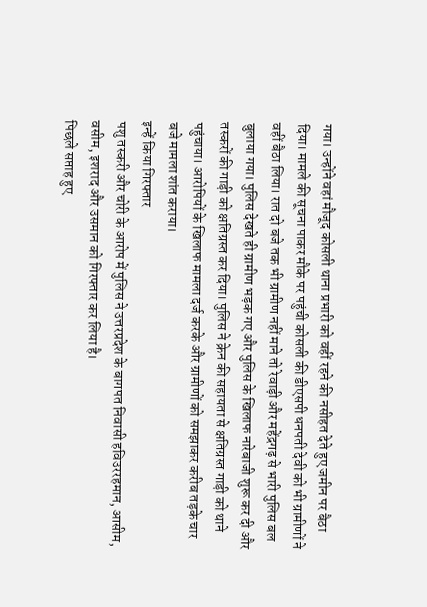गया। उन्होंने वहां मौजूद कोसली थाना प्रभारी को वहीं रहने की नसीहत देते हुए जमीन पर बैठा दिया। मामले की सूचना पाकर मौके पर पहुंची कोसली की डीएसपी धनपती देवी को भी ग्रामीणों ने वहीं बैठा लिया। रात दो बजे तक भी ग्रामीण नहीं माने तो रेवाड़ी और महेंद्रगढ़ से भारी पुलिस बल बुलाया गया। पुलिस देखते ही ग्रामीण भड़क गए और पुलिस के खिलाफ नारेबाजी शुरू कर दी और तस्करों की गाड़ी को क्षतिग्रस्त कर दिया। पुलिस ने क्रेन की सहायता से क्षतिग्रस्त गाड़ी को थाने पहुंचाया। आरोपियों के खिलाफ मामला दर्ज करके और ग्रामीणों को समझाकर करीब तड़के चार बजे मामला शांत कराया।
इन्हें किया गिरफ्तार
पशु तस्करी और चोरी के आरोप में पुलिस ने उत्तरप्रदेश के बागपत निवासी हविउररहमान, आसीम, वसीम, इशराद और उसमान को गिरफ्तार कर लिया है।
पिछले सप्ताह हुए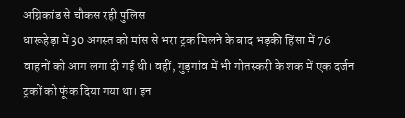अग्निकांड से चौकस रही पुलिस
धारूहेड़ा में 30 अगस्त को मांस से भरा ट्रक मिलने के बाद भड़की हिंसा में 76 वाहनों को आग लगा दी गई थी। वहीं, गुड़गांव में भी गोतस्करी के शक में एक दर्जन ट्रकों को फूंक दिया गया था। इन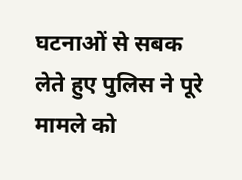घटनाओं से सबक लेते हुए पुलिस ने पूरे मामले को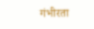गंभीरता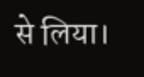से लिया।